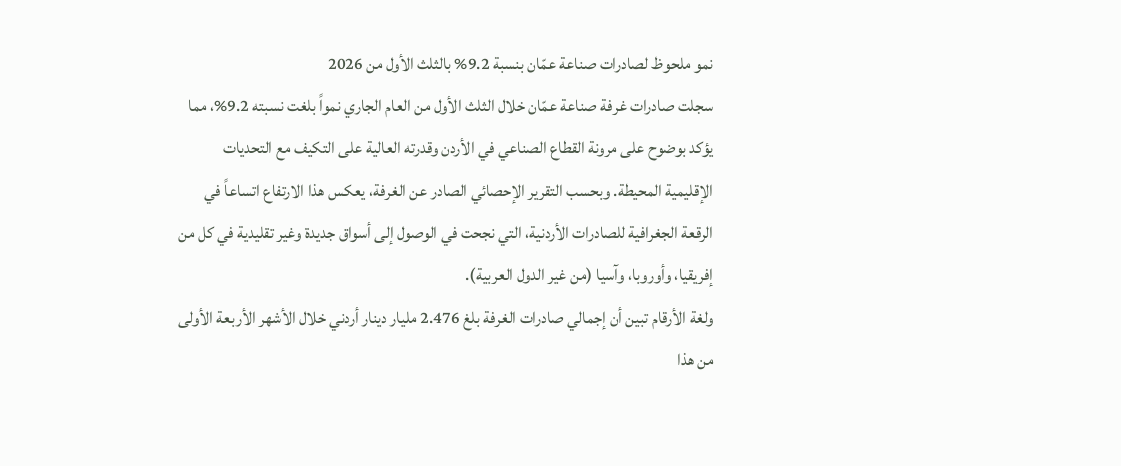نمو ملحوظ لصادرات صناعة عمّان بنسبة 9.2% بالثلث الأول من 2026
سجلت صادرات غرفة صناعة عمّان خلال الثلث الأول من العام الجاري نمواً بلغت نسبته 9.2%، مما يؤكد بوضوح على مرونة القطاع الصناعي في الأردن وقدرته العالية على التكيف مع التحديات الإقليمية المحيطة. وبحسب التقرير الإحصائي الصادر عن الغرفة، يعكس هذا الارتفاع اتساعاً في الرقعة الجغرافية للصادرات الأردنية، التي نجحت في الوصول إلى أسواق جديدة وغير تقليدية في كل من إفريقيا، وأوروبا، وآسيا (من غير الدول العربية).
ولغة الأرقام تبين أن إجمالي صادرات الغرفة بلغ 2.476 مليار دينار أردني خلال الأشهر الأربعة الأولى من هذا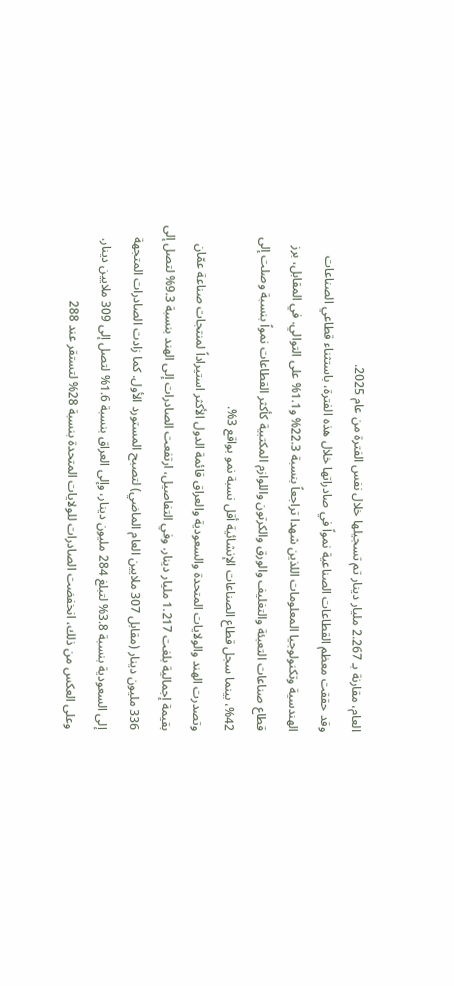العام، مقارنة بـ 2.267 مليار دينار تم تسجيلها خلال نفس الفترة من عام 2025.
وقد حققت معظم القطاعات الصناعية نمواً في صادراتها خلال هذه الفترة، باستثناء قطاعي الصناعات الهندسية وتكنولوجيا المعلومات اللذين شهدا تراجعاً بنسبة 22.3% و1.1% على التوالي. في المقابل، برز قطاع صناعات التعبئة والتغليف والورق والكرتون واللوازم المكتبية كأكثر القطاعات نمواً بنسبة وصلت إلى 42%، بينما سجل قطاع الصناعات الإنشائية أقل نسبة نمو بواقع 3%.
وتصدرت الهند والولايات المتحدة والسعودية والعراق قائمة الدول الأكثر استيراداً لمنتجات صناعة عمّان بقيمة إجمالية بلغت 1.217 مليار دينار. وفي التفاصيل، ارتفعت الصادرات إلى الهند بنسبة 9.3% لتصل إلى 336 مليون دينار (مقابل 307 ملايين العام الماضي) لتصبح المستورد الأول. كما زادت الصادرات المتجهة إلى السعودية بنسبة 3.8% لتبلغ 284 مليون دينار، وإلى العراق بنسبة 1.6% لتصل إلى 309 ملايين دينار. وعلى العكس من ذلك، انخفضت الصادرات للولايات المتحدة بنسبة 28% لتستقر عند 288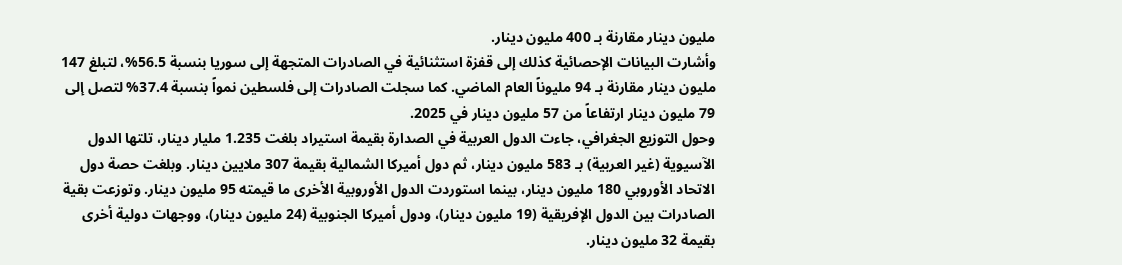مليون دينار مقارنة بـ 400 مليون دينار.
وأشارت البيانات الإحصائية كذلك إلى قفزة استثنائية في الصادرات المتجهة إلى سوريا بنسبة 56.5%، لتبلغ 147 مليون دينار مقارنة بـ 94 مليوناً العام الماضي. كما سجلت الصادرات إلى فلسطين نمواً بنسبة 37.4% لتصل إلى 79 مليون دينار ارتفاعاً من 57 مليون دينار في 2025.
وحول التوزيع الجغرافي، جاءت الدول العربية في الصدارة بقيمة استيراد بلغت 1.235 مليار دينار، تلتها الدول الآسيوية (غير العربية) بـ 583 مليون دينار، ثم دول أميركا الشمالية بقيمة 307 ملايين دينار. وبلغت حصة دول الاتحاد الأوروبي 180 مليون دينار، بينما استوردت الدول الأوروبية الأخرى ما قيمته 95 مليون دينار. وتوزعت بقية الصادرات بين الدول الإفريقية (19 مليون دينار)، ودول أميركا الجنوبية (24 مليون دينار)، ووجهات دولية أخرى بقيمة 32 مليون دينار.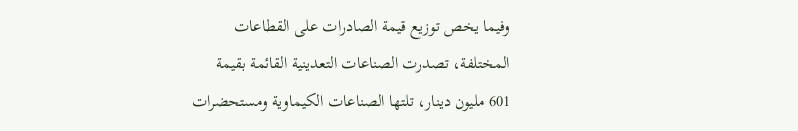وفيما يخص توزيع قيمة الصادرات على القطاعات المختلفة، تصدرت الصناعات التعدينية القائمة بقيمة 601 مليون دينار، تلتها الصناعات الكيماوية ومستحضرات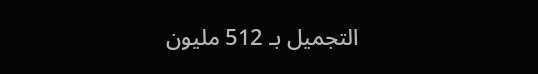التجميل بـ 512 مليون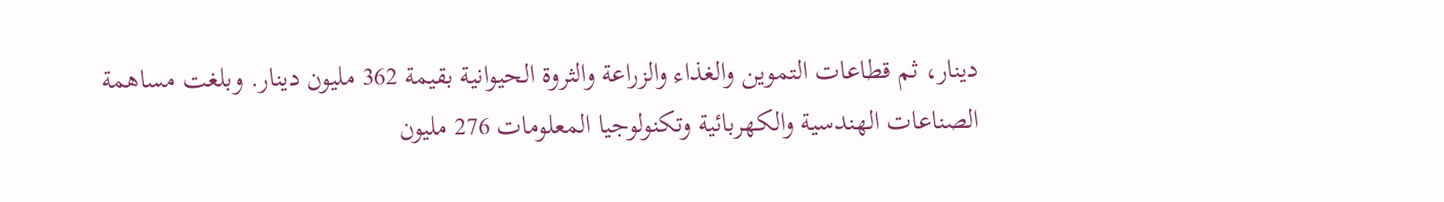دينار، ثم قطاعات التموين والغذاء والزراعة والثروة الحيوانية بقيمة 362 مليون دينار. وبلغت مساهمة الصناعات الهندسية والكهربائية وتكنولوجيا المعلومات 276 مليون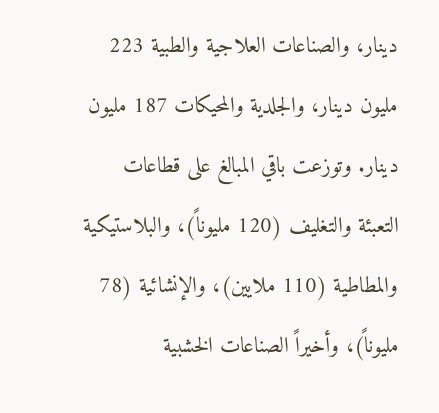دينار، والصناعات العلاجية والطبية 223 مليون دينار، والجلدية والمحيكات 187 مليون دينار. وتوزعت باقي المبالغ على قطاعات التعبئة والتغليف (120 مليوناً)، والبلاستيكية والمطاطية (110 ملايين)، والإنشائية (78 مليوناً)، وأخيراً الصناعات الخشبية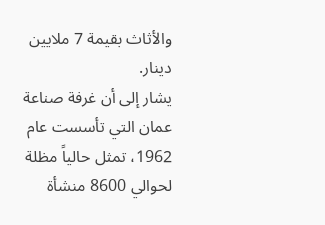والأثاث بقيمة 7 ملايين دينار.
يشار إلى أن غرفة صناعة عمان التي تأسست عام 1962، تمثل حالياً مظلة لحوالي 8600 منشأة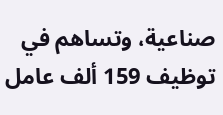صناعية، وتساهم في توظيف 159 ألف عامل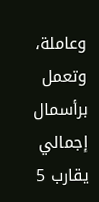وعاملة، وتعمل برأسمال إجمالي يقارب 5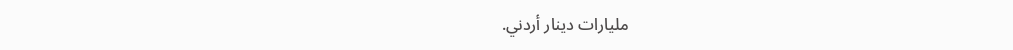مليارات دينار أردني.